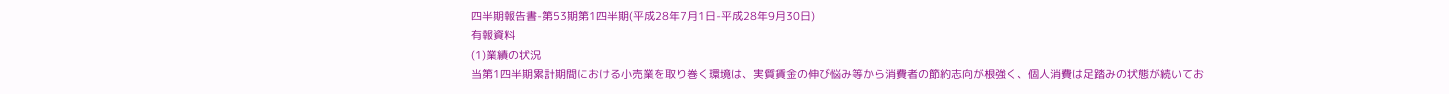四半期報告書-第53期第1四半期(平成28年7月1日-平成28年9月30日)
有報資料
(1)業績の状況
当第1四半期累計期間における小売業を取り巻く環境は、実質賃金の伸び悩み等から消費者の節約志向が根強く、個人消費は足踏みの状態が続いてお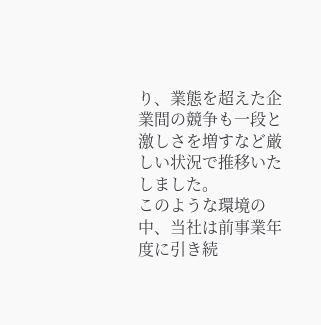り、業態を超えた企業間の競争も一段と激しさを増すなど厳しい状況で推移いたしました。
このような環境の中、当社は前事業年度に引き続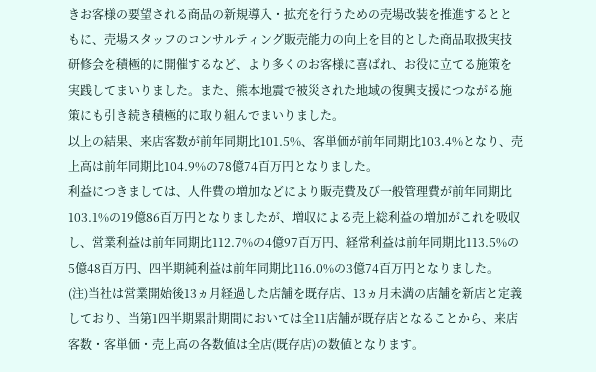きお客様の要望される商品の新規導入・拡充を行うための売場改装を推進するとともに、売場スタッフのコンサルティング販売能力の向上を目的とした商品取扱実技研修会を積極的に開催するなど、より多くのお客様に喜ばれ、お役に立てる施策を実践してまいりました。また、熊本地震で被災された地域の復興支援につながる施策にも引き続き積極的に取り組んでまいりました。
以上の結果、来店客数が前年同期比101.5%、客単価が前年同期比103.4%となり、売上高は前年同期比104.9%の78億74百万円となりました。
利益につきましては、人件費の増加などにより販売費及び一般管理費が前年同期比103.1%の19億86百万円となりましたが、増収による売上総利益の増加がこれを吸収し、営業利益は前年同期比112.7%の4億97百万円、経常利益は前年同期比113.5%の5億48百万円、四半期純利益は前年同期比116.0%の3億74百万円となりました。
(注)当社は営業開始後13ヵ月経過した店舗を既存店、13ヵ月未満の店舗を新店と定義しており、当第1四半期累計期間においては全11店舗が既存店となることから、来店客数・客単価・売上高の各数値は全店(既存店)の数値となります。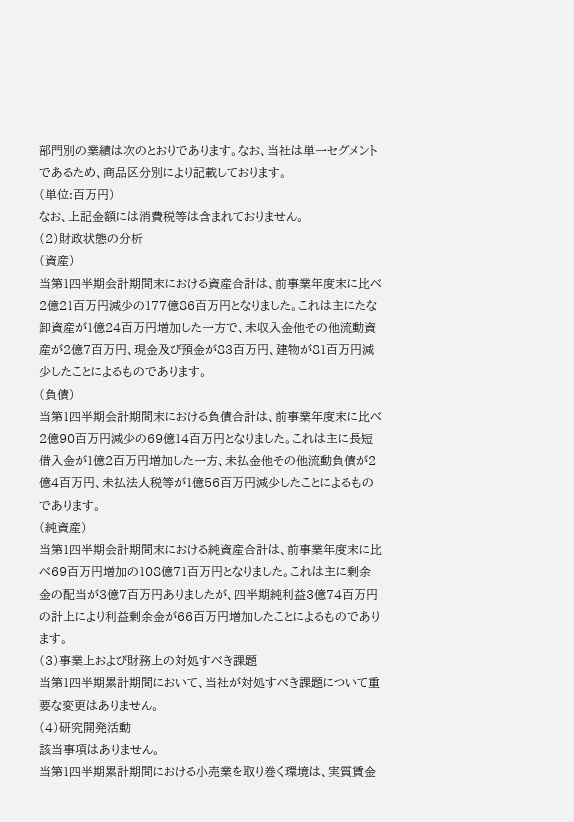部門別の業績は次のとおりであります。なお、当社は単一セグメントであるため、商品区分別により記載しております。
(単位:百万円)
なお、上記金額には消費税等は含まれておりません。
(2)財政状態の分析
(資産)
当第1四半期会計期間末における資産合計は、前事業年度末に比べ2億21百万円減少の177億86百万円となりました。これは主にたな卸資産が1億24百万円増加した一方で、未収入金他その他流動資産が2億7百万円、現金及び預金が83百万円、建物が81百万円減少したことによるものであります。
(負債)
当第1四半期会計期間末における負債合計は、前事業年度末に比べ2億90百万円減少の69億14百万円となりました。これは主に長短借入金が1億2百万円増加した一方、未払金他その他流動負債が2億4百万円、未払法人税等が1億56百万円減少したことによるものであります。
(純資産)
当第1四半期会計期間末における純資産合計は、前事業年度末に比べ69百万円増加の108億71百万円となりました。これは主に剰余金の配当が3億7百万円ありましたが、四半期純利益3億74百万円の計上により利益剰余金が66百万円増加したことによるものであります。
(3)事業上および財務上の対処すべき課題
当第1四半期累計期間において、当社が対処すべき課題について重要な変更はありません。
(4)研究開発活動
該当事項はありません。
当第1四半期累計期間における小売業を取り巻く環境は、実質賃金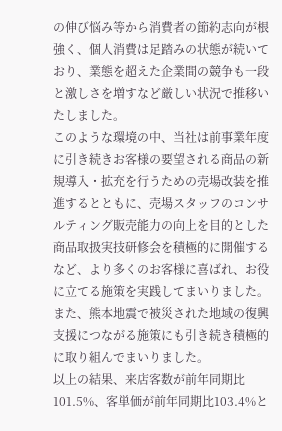の伸び悩み等から消費者の節約志向が根強く、個人消費は足踏みの状態が続いており、業態を超えた企業間の競争も一段と激しさを増すなど厳しい状況で推移いたしました。
このような環境の中、当社は前事業年度に引き続きお客様の要望される商品の新規導入・拡充を行うための売場改装を推進するとともに、売場スタッフのコンサルティング販売能力の向上を目的とした商品取扱実技研修会を積極的に開催するなど、より多くのお客様に喜ばれ、お役に立てる施策を実践してまいりました。また、熊本地震で被災された地域の復興支援につながる施策にも引き続き積極的に取り組んでまいりました。
以上の結果、来店客数が前年同期比101.5%、客単価が前年同期比103.4%と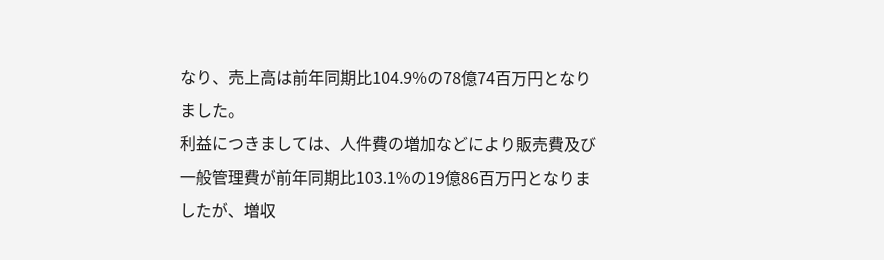なり、売上高は前年同期比104.9%の78億74百万円となりました。
利益につきましては、人件費の増加などにより販売費及び一般管理費が前年同期比103.1%の19億86百万円となりましたが、増収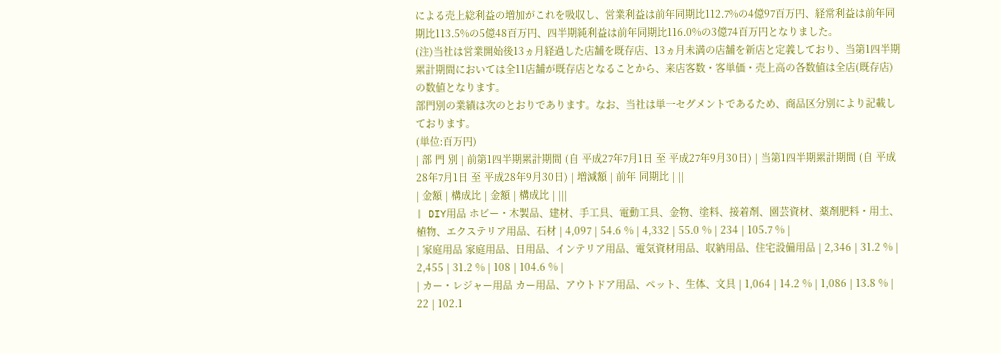による売上総利益の増加がこれを吸収し、営業利益は前年同期比112.7%の4億97百万円、経常利益は前年同期比113.5%の5億48百万円、四半期純利益は前年同期比116.0%の3億74百万円となりました。
(注)当社は営業開始後13ヵ月経過した店舗を既存店、13ヵ月未満の店舗を新店と定義しており、当第1四半期累計期間においては全11店舗が既存店となることから、来店客数・客単価・売上高の各数値は全店(既存店)の数値となります。
部門別の業績は次のとおりであります。なお、当社は単一セグメントであるため、商品区分別により記載しております。
(単位:百万円)
| 部 門 別 | 前第1四半期累計期間 (自 平成27年7月1日 至 平成27年9月30日) | 当第1四半期累計期間 (自 平成28年7月1日 至 平成28年9月30日) | 増減額 | 前年 同期比 | ||
| 金額 | 構成比 | 金額 | 構成比 | |||
| DIY用品 ホビー・木製品、建材、手工具、電動工具、金物、塗料、接着剤、園芸資材、薬剤肥料・用土、植物、エクステリア用品、石材 | 4,097 | 54.6 % | 4,332 | 55.0 % | 234 | 105.7 % |
| 家庭用品 家庭用品、日用品、インテリア用品、電気資材用品、収納用品、住宅設備用品 | 2,346 | 31.2 % | 2,455 | 31.2 % | 108 | 104.6 % |
| カー・レジャー用品 カー用品、アウトドア用品、ペット、生体、文具 | 1,064 | 14.2 % | 1,086 | 13.8 % | 22 | 102.1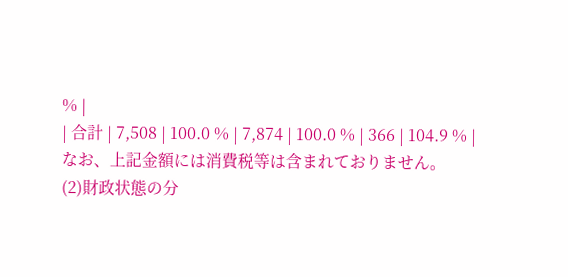% |
| 合計 | 7,508 | 100.0 % | 7,874 | 100.0 % | 366 | 104.9 % |
なお、上記金額には消費税等は含まれておりません。
(2)財政状態の分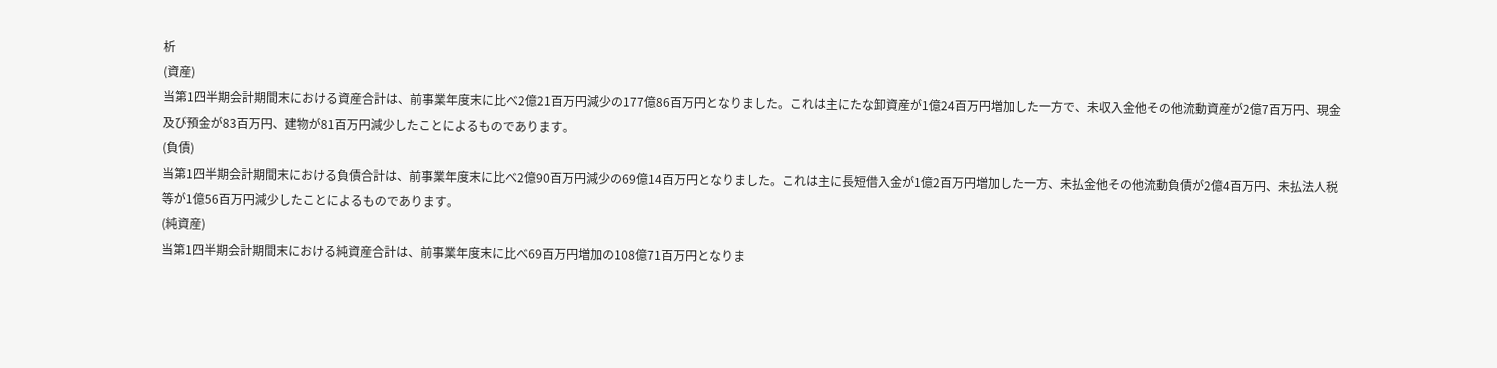析
(資産)
当第1四半期会計期間末における資産合計は、前事業年度末に比べ2億21百万円減少の177億86百万円となりました。これは主にたな卸資産が1億24百万円増加した一方で、未収入金他その他流動資産が2億7百万円、現金及び預金が83百万円、建物が81百万円減少したことによるものであります。
(負債)
当第1四半期会計期間末における負債合計は、前事業年度末に比べ2億90百万円減少の69億14百万円となりました。これは主に長短借入金が1億2百万円増加した一方、未払金他その他流動負債が2億4百万円、未払法人税等が1億56百万円減少したことによるものであります。
(純資産)
当第1四半期会計期間末における純資産合計は、前事業年度末に比べ69百万円増加の108億71百万円となりま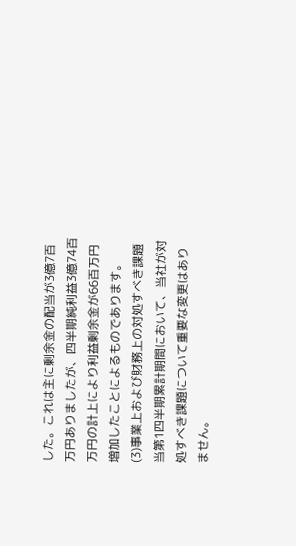した。これは主に剰余金の配当が3億7百万円ありましたが、四半期純利益3億74百万円の計上により利益剰余金が66百万円増加したことによるものであります。
(3)事業上および財務上の対処すべき課題
当第1四半期累計期間において、当社が対処すべき課題について重要な変更はありません。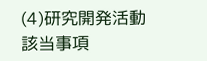(4)研究開発活動
該当事項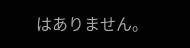はありません。